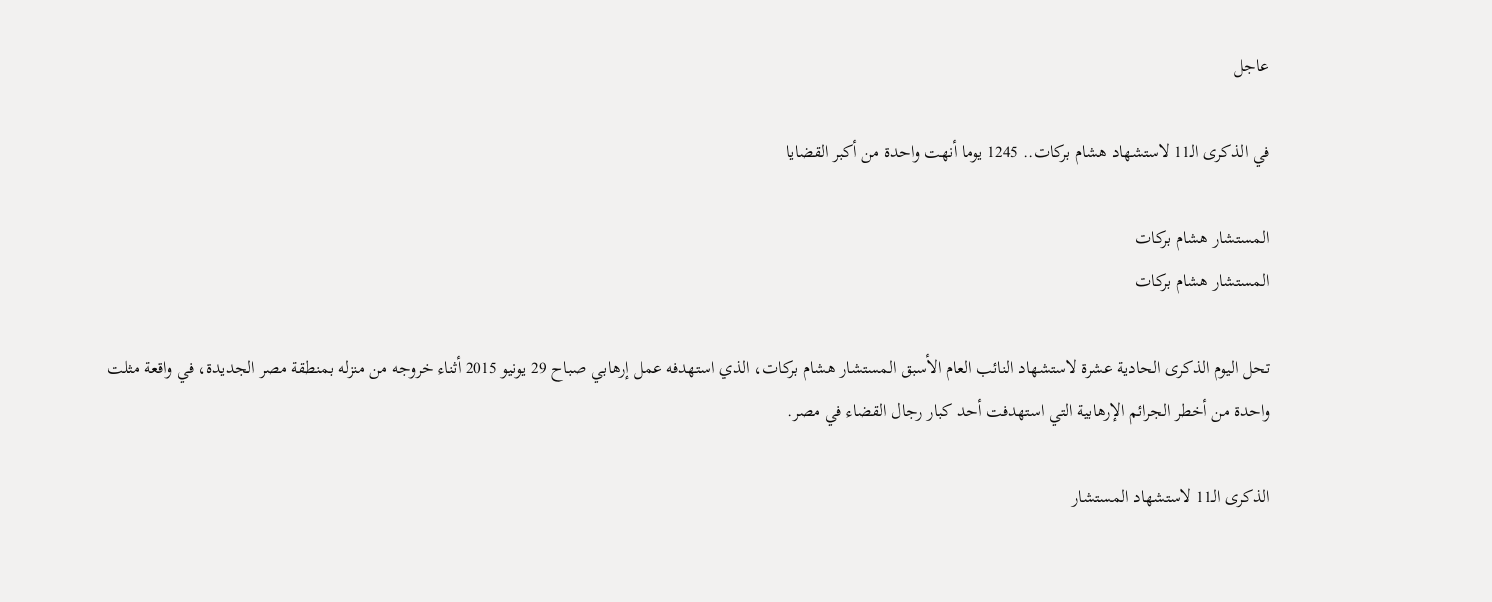عاجل

في الذكرى الـ11 لاستشهاد هشام بركات.. 1245 يوما أنهت واحدة من أكبر القضايا

المستشار هشام بركات
المستشار هشام بركات

تحل اليوم الذكرى الحادية عشرة لاستشهاد النائب العام الأسبق المستشار هشام بركات، الذي استهدفه عمل إرهابي صباح 29 يونيو 2015 أثناء خروجه من منزله بمنطقة مصر الجديدة، في واقعة مثلت واحدة من أخطر الجرائم الإرهابية التي استهدفت أحد كبار رجال القضاء في مصر.

الذكرى الـ11 لاستشهاد المستشار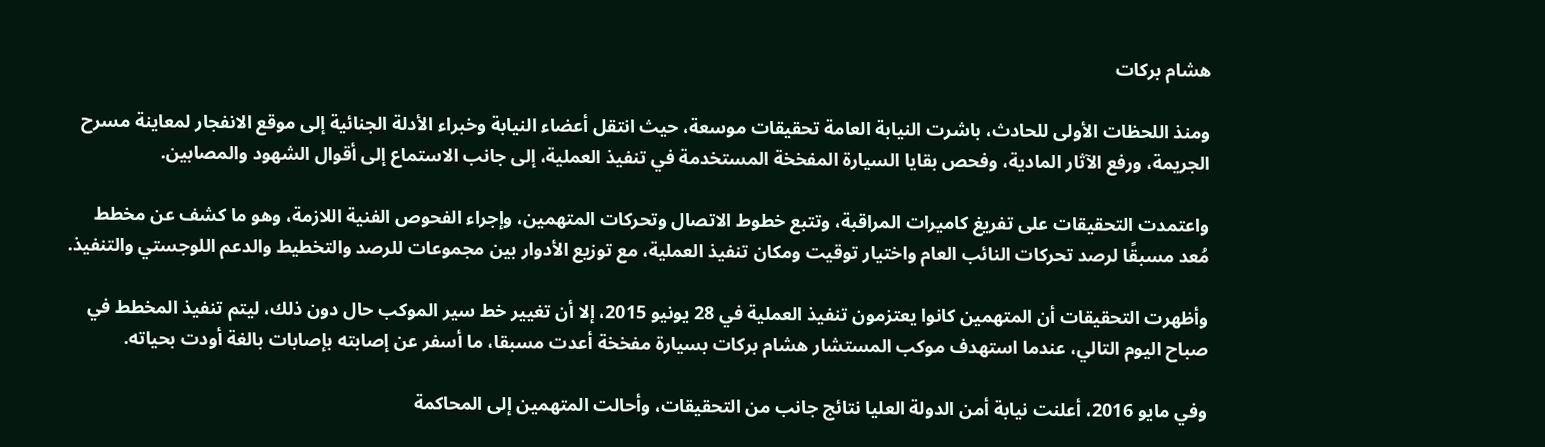هشام بركات

ومنذ اللحظات الأولى للحادث، باشرت النيابة العامة تحقيقات موسعة، حيث انتقل أعضاء النيابة وخبراء الأدلة الجنائية إلى موقع الانفجار لمعاينة مسرح الجريمة، ورفع الآثار المادية، وفحص بقايا السيارة المفخخة المستخدمة في تنفيذ العملية، إلى جانب الاستماع إلى أقوال الشهود والمصابين.

واعتمدت التحقيقات على تفريغ كاميرات المراقبة، وتتبع خطوط الاتصال وتحركات المتهمين، وإجراء الفحوص الفنية اللازمة، وهو ما كشف عن مخطط مُعد مسبقًا لرصد تحركات النائب العام واختيار توقيت ومكان تنفيذ العملية، مع توزيع الأدوار بين مجموعات للرصد والتخطيط والدعم اللوجستي والتنفيذ.

وأظهرت التحقيقات أن المتهمين كانوا يعتزمون تنفيذ العملية في 28 يونيو 2015، إلا أن تغيير خط سير الموكب حال دون ذلك، ليتم تنفيذ المخطط في صباح اليوم التالي، عندما استهدف موكب المستشار هشام بركات بسيارة مفخخة أعدت مسبقا، ما أسفر عن إصابته بإصابات بالغة أودت بحياته.

وفي مايو 2016، أعلنت نيابة أمن الدولة العليا نتائج جانب من التحقيقات، وأحالت المتهمين إلى المحاكمة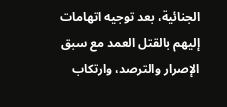الجنائية، بعد توجيه اتهامات إليهم بالقتل العمد مع سبق الإصرار والترصد، وارتكاب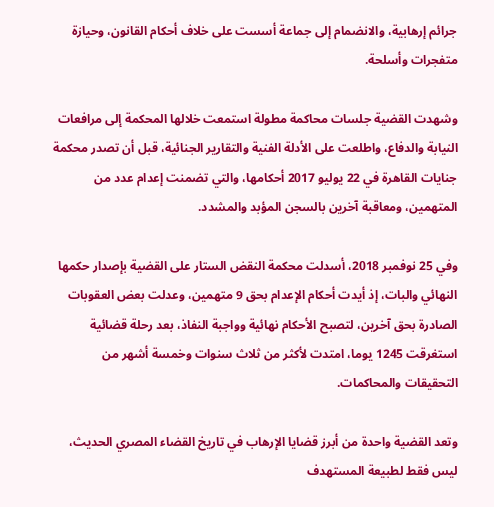جرائم إرهابية، والانضمام إلى جماعة أسست على خلاف أحكام القانون، وحيازة متفجرات وأسلحة.

وشهدت القضية جلسات محاكمة مطولة استمعت خلالها المحكمة إلى مرافعات النيابة والدفاع، واطلعت على الأدلة الفنية والتقارير الجنائية، قبل أن تصدر محكمة جنايات القاهرة في 22 يوليو 2017 أحكامها، والتي تضمنت إعدام عدد من المتهمين، ومعاقبة آخرين بالسجن المؤبد والمشدد.

وفي 25 نوفمبر 2018، أسدلت محكمة النقض الستار على القضية بإصدار حكمها النهائي والبات، إذ أيدت أحكام الإعدام بحق 9 متهمين، وعدلت بعض العقوبات الصادرة بحق آخرين، لتصبح الأحكام نهائية وواجبة النفاذ، بعد رحلة قضائية استغرقت 1245 يوما، امتدت لأكثر من ثلاث سنوات وخمسة أشهر من التحقيقات والمحاكمات.

وتعد القضية واحدة من أبرز قضايا الإرهاب في تاريخ القضاء المصري الحديث، ليس فقط لطبيعة المستهدف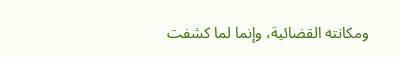ومكانته القضائية، وإنما لما كشفت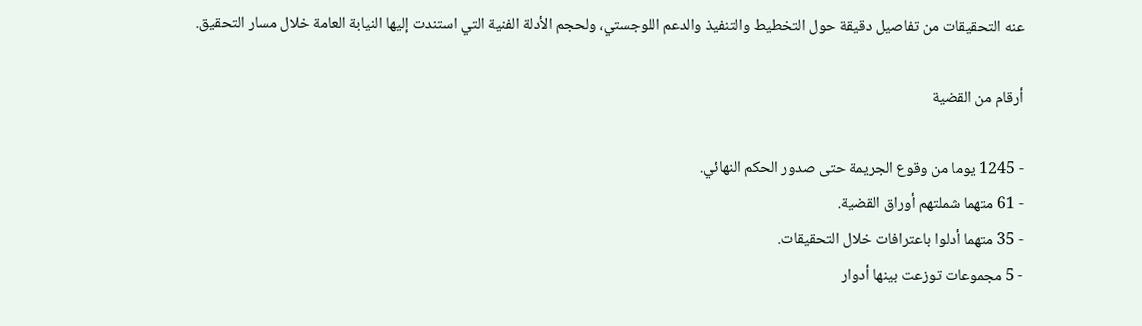عنه التحقيقات من تفاصيل دقيقة حول التخطيط والتنفيذ والدعم اللوجستي، ولحجم الأدلة الفنية التي استندت إليها النيابة العامة خلال مسار التحقيق.

أرقام من القضية

- 1245 يوما من وقوع الجريمة حتى صدور الحكم النهائي.
- 61 متهما شملتهم أوراق القضية.
- 35 متهما أدلوا باعترافات خلال التحقيقات.
- 5 مجموعات توزعت بينها أدوار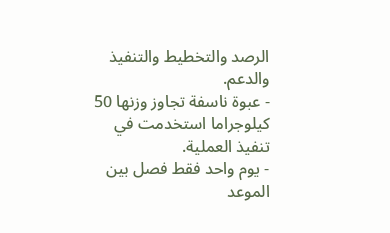الرصد والتخطيط والتنفيذ والدعم.
- عبوة ناسفة تجاوز وزنها 50 كيلوجراما استخدمت في تنفيذ العملية.
- يوم واحد فقط فصل بين الموعد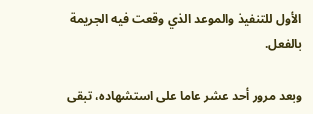الأول للتنفيذ والموعد الذي وقعت فيه الجريمة بالفعل.

وبعد مرور أحد عشر عاما على استشهاده، تبقى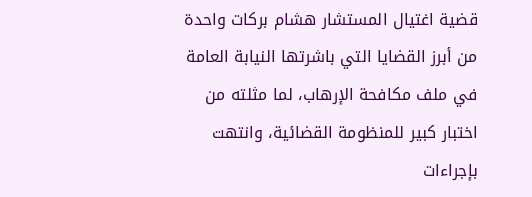قضية اغتيال المستشار هشام بركات واحدة من أبرز القضايا التي باشرتها النيابة العامة في ملف مكافحة الإرهاب، لما مثلته من اختبار كبير للمنظومة القضائية، وانتهت بإجراءات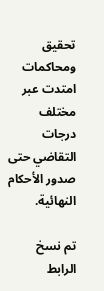تحقيق ومحاكمات امتدت عبر مختلف درجات التقاضي حتى صدور الأحكام النهائية.

تم نسخ الرابط